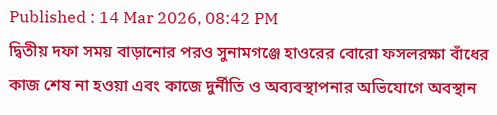Published : 14 Mar 2026, 08:42 PM
দ্বিতীয় দফা সময় বাড়ানোর পরও সুনামগঞ্জে হাওরের বোরো ফসলরক্ষা বাঁধের কাজ শেষ না হওয়া এবং কাজে দুর্নীতি ও অব্যবস্থাপনার অভিযোগে অবস্থান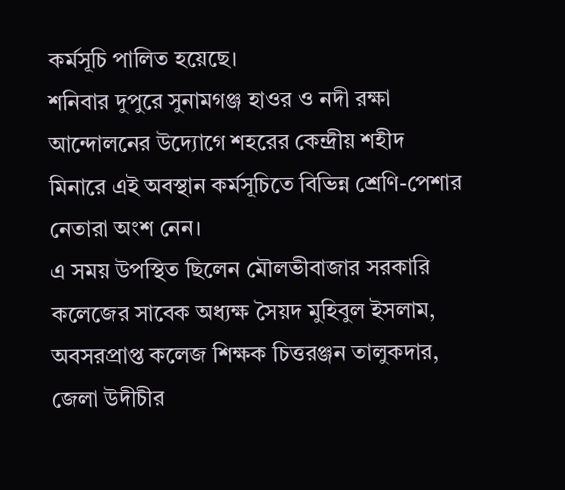কর্মসূচি পালিত হয়েছে।
শনিবার দুপুরে সুনামগঞ্জ হাওর ও নদী রক্ষা আন্দোলনের উদ্যোগে শহরের কেন্দ্রীয় শহীদ মিনারে এই অবস্থান কর্মসূচিতে বিভিন্ন শ্রেণি-পেশার নেতারা অংশ নেন।
এ সময় উপস্থিত ছিলেন মৌলভীবাজার সরকারি কলেজের সাবেক অধ্যক্ষ সৈয়দ মুহিবুল ইসলাম, অবসরপ্রাপ্ত কলেজ শিক্ষক চিত্তরঞ্জন তালুকদার, জেলা উদীচীর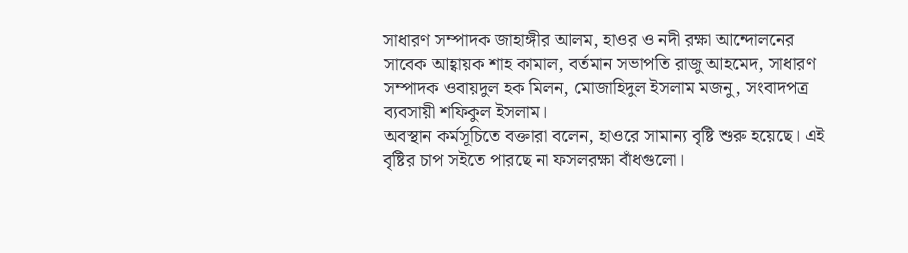সাধারণ সম্পাদক জাহাঙ্গীর আলম, হাওর ও নদী রক্ষা আন্দোলনের সাবেক আহ্বায়ক শাহ কামাল, বর্তমান সভাপতি রাজু আহমেদ, সাধারণ সম্পাদক ওবায়দুল হক মিলন, মোজাহিদুল ইসলাম মজনু, সংবাদপত্র ব্যবসায়ী শফিকুল ইসলাম।
অবস্থান কর্মসূচিতে বক্তারা বলেন, হাওরে সামান্য বৃষ্টি শুরু হয়েছে। এই বৃষ্টির চাপ সইতে পারছে না ফসলরক্ষা বাঁধগুলো।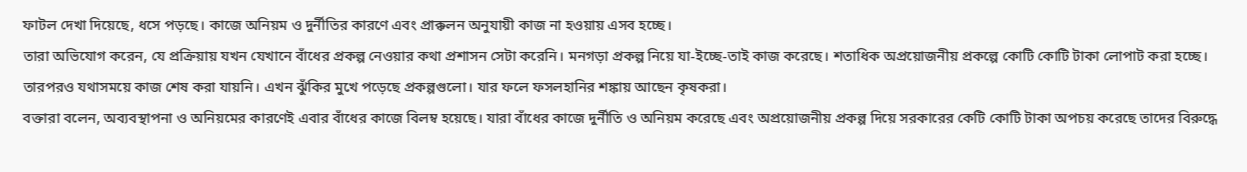ফাটল দেখা দিয়েছে, ধসে পড়ছে। কাজে অনিয়ম ও দুর্নীতির কারণে এবং প্রাক্কলন অনুযায়ী কাজ না হওয়ায় এসব হচ্ছে।
তারা অভিযোগ করেন, যে প্রক্রিয়ায় যখন যেখানে বাঁধের প্রকল্প নেওয়ার কথা প্রশাসন সেটা করেনি। মনগড়া প্রকল্প নিয়ে যা-ইচ্ছে-তাই কাজ করেছে। শতাধিক অপ্রয়োজনীয় প্রকল্পে কোটি কোটি টাকা লোপাট করা হচ্ছে। তারপরও যথাসময়ে কাজ শেষ করা যায়নি। এখন ঝুঁকির মুখে পড়েছে প্রকল্পগুলো। যার ফলে ফসলহানির শঙ্কায় আছেন কৃষকরা।
বক্তারা বলেন, অব্যবস্থাপনা ও অনিয়মের কারণেই এবার বাঁধের কাজে বিলম্ব হয়েছে। যারা বাঁধের কাজে দুর্নীতি ও অনিয়ম করেছে এবং অপ্রয়োজনীয় প্রকল্প দিয়ে সরকারের কেটি কোটি টাকা অপচয় করেছে তাদের বিরুদ্ধে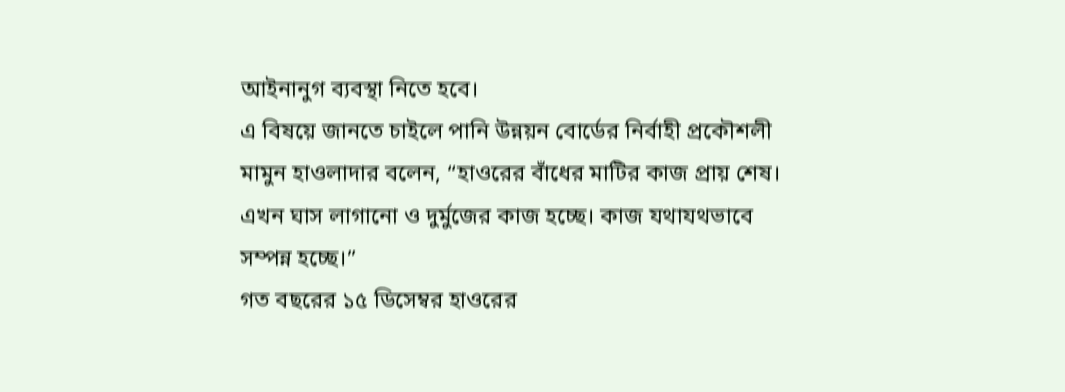আইনানুগ ব্যবস্থা নিতে হবে।
এ বিষয়ে জানতে চাইলে পানি উন্নয়ন বোর্ডের নির্বাহী প্রকৌশলী মামুন হাওলাদার বলেন, “হাওরের বাঁধের মাটির কাজ প্রায় শেষ। এখন ঘাস লাগানো ও দুর্মুজের কাজ হচ্ছে। কাজ যথাযথভাবে সম্পন্ন হচ্ছে।”
গত বছরের ১৫ ডিসেম্বর হাওরের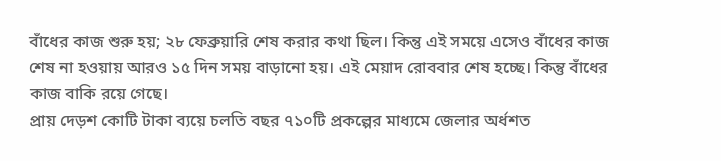বাঁধের কাজ শুরু হয়; ২৮ ফেব্রুয়ারি শেষ করার কথা ছিল। কিন্তু এই সময়ে এসেও বাঁধের কাজ শেষ না হওয়ায় আরও ১৫ দিন সময় বাড়ানো হয়। এই মেয়াদ রোববার শেষ হচ্ছে। কিন্তু বাঁধের কাজ বাকি রয়ে গেছে।
প্রায় দেড়শ কোটি টাকা ব্যয়ে চলতি বছর ৭১০টি প্রকল্পের মাধ্যমে জেলার অর্ধশত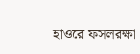হাওরে ফসলরক্ষা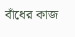বাঁধের কাজ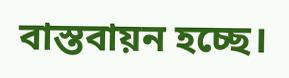বাস্তবায়ন হচ্ছে।